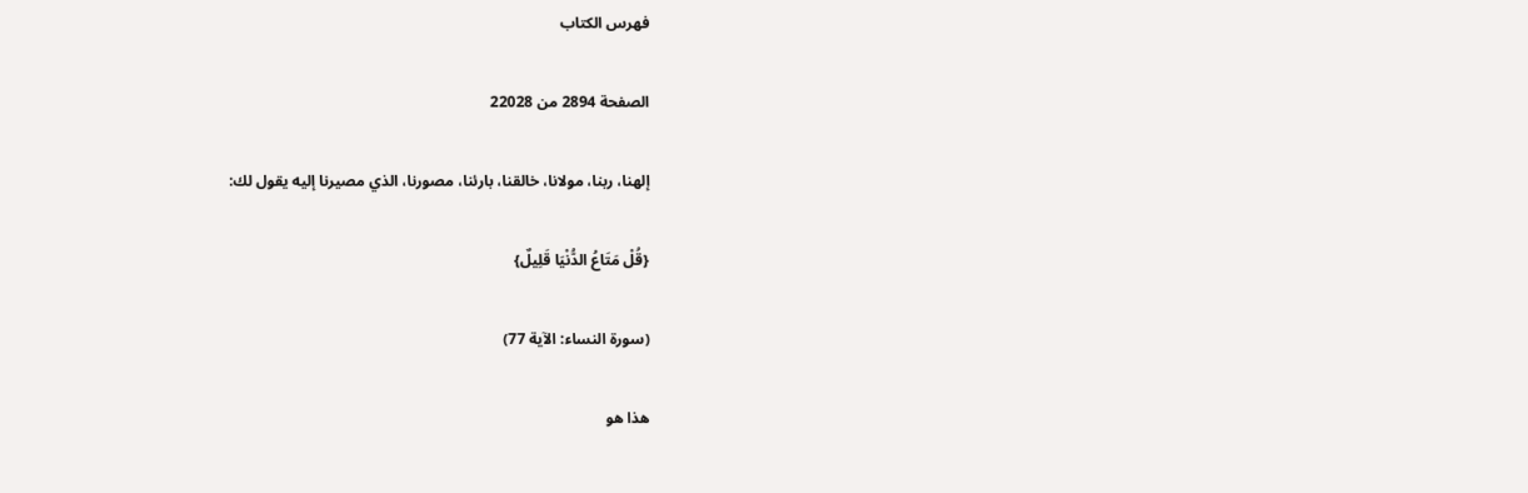فهرس الكتاب

الصفحة 2894 من 22028

إلهنا، ربنا، مولانا، خالقنا، بارئنا، مصورنا، الذي مصيرنا إليه يقول لك:

{قُلْ مَتَاعُ الدُّنْيَا قَلِيلٌ}

(سورة النساء: الآية 77)

هذا هو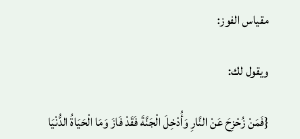مقياس الفوز:

ويقول لك:

{فَمَنْ زُحْزِحَ عَنْ النَّارِ وَأُدْخِلَ الْجَنَّةَ فَقَدْ فَازَ وَمَا الْحَيَاةُ الدُّنْيَا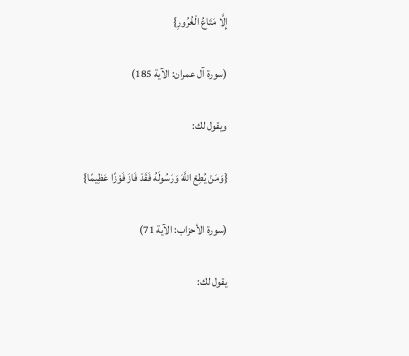إِلَّا مَتَاعُ الْغُرُورِ}

(سورة آل عمران: الآية 185)

ويقول لك:

{وَمَنْ يُطِعْ اللَّهَ وَرَسُولَهُ فَقَدْ فَازَ فَوْزًا عَظِيمًا}

(سورة الأحزاب: الآية 71)

يقول لك: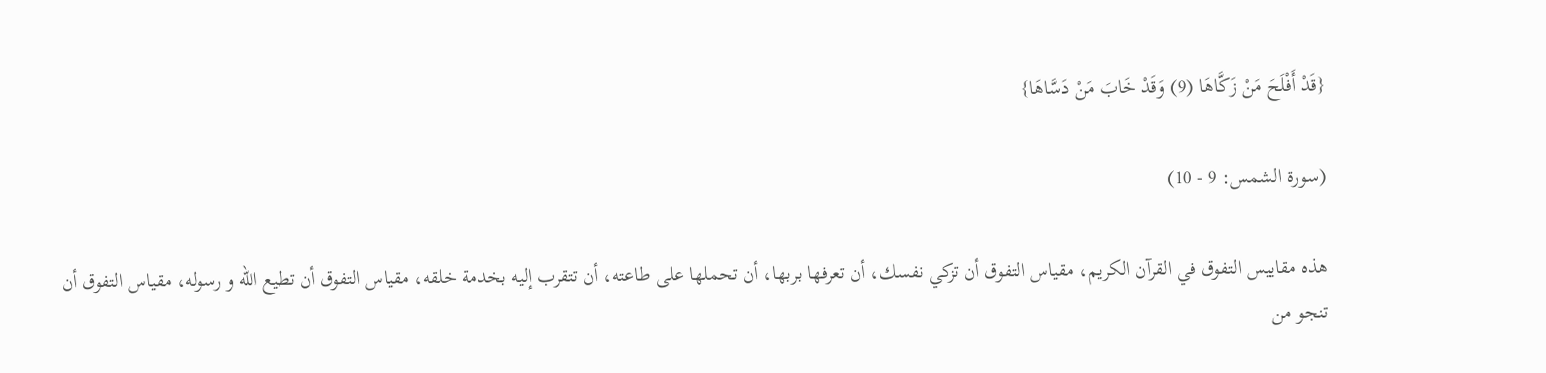{قَدْ أَفْلَحَ مَنْ زَكَّاهَا (9) وَقَدْ خَابَ مَنْ دَسَّاهَا}

(سورة الشمس: 9 - 10)

هذه مقاييس التفوق في القرآن الكريم، مقياس التفوق أن تزكي نفسك، أن تعرفها بربها، أن تحملها على طاعته، أن تتقرب إليه بخدمة خلقه، مقياس التفوق أن تطيع الله و رسوله، مقياس التفوق أن تنجو من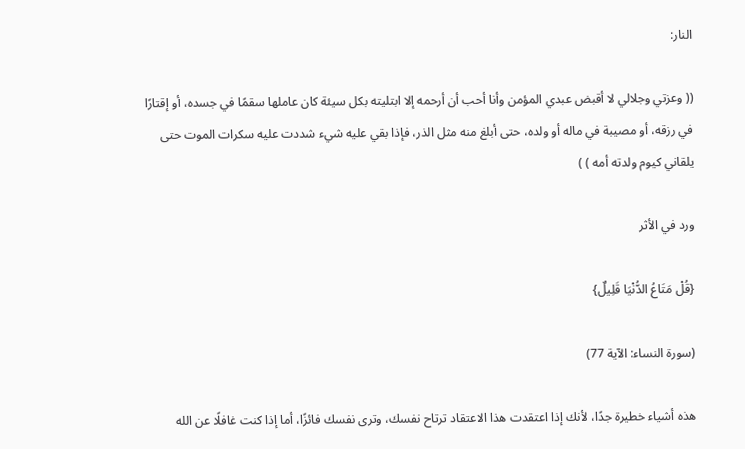النار:

(( وعزتي وجلالي لا أقبض عبدي المؤمن وأنا أحب أن أرحمه إلا ابتليته بكل سيئة كان عاملها سقمًا في جسده، أو إقتارًا في رزقه، أو مصيبة في ماله أو ولده، حتى أبلغ منه مثل الذر، فإذا بقي عليه شيء شددت عليه سكرات الموت حتى يلقاني كيوم ولدته أمه ) )

ورد في الأثر

{قُلْ مَتَاعُ الدُّنْيَا قَلِيلٌ}

(سورة النساء: الآية 77)

هذه أشياء خطيرة جدًا، لأنك إذا اعتقدت هذا الاعتقاد ترتاح نفسك، وترى نفسك فائزًا، أما إذا كنت غافلًا عن الله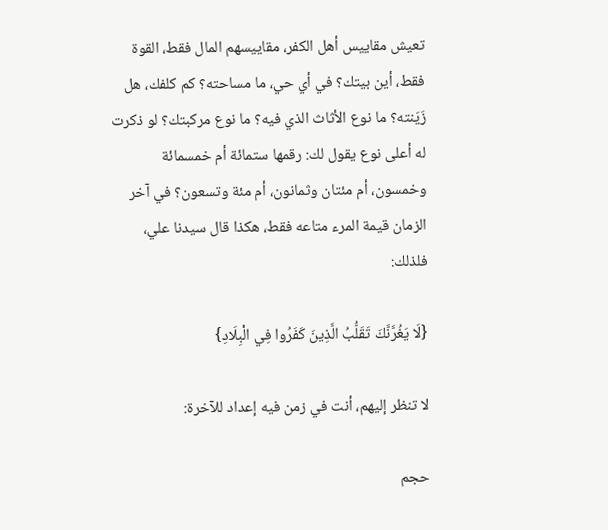تعيش مقاييس أهل الكفر، مقاييسهم المال فقط، القوة فقط، أين بيتك؟ في أي حي، ما مساحته؟ كم كلفك، هل زَيَنته؟ ما نوع الأثاث الذي فيه؟ ما نوع مركبتك؟ لو ذكرت له أعلى نوع يقول لك: رقمها ستمائة أم خمسمائة وخمسون، أم مئتان وثمانون، أم مئة وتسعون؟ في آخر الزمان قيمة المرء متاعه فقط، هكذا قال سيدنا علي، فلذلك:

{لَا يَغُرَّنَّكَ تَقَلُّبُ الَّذِينَ كَفَرُوا فِي الْبِلَادِ}

لا تنظر إليهم، أنت في زمن فيه إعداد للآخرة:

حجم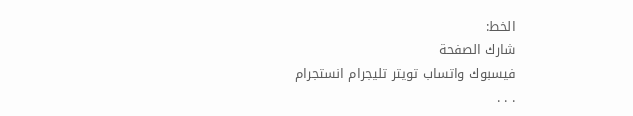الخط:
شارك الصفحة
فيسبوك واتساب تويتر تليجرام انستجرام
. . .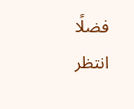فضلًا انتظر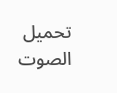تحميل الصوت